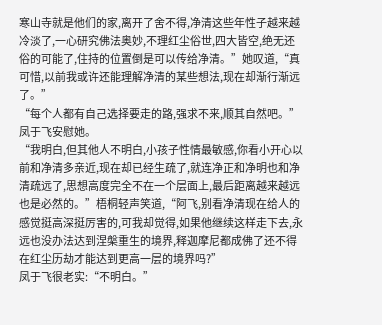寒山寺就是他们的家,离开了舍不得,净清这些年性子越来越冷淡了,一心研究佛法奥妙,不理红尘俗世,四大皆空,绝无还俗的可能了,住持的位置倒是可以传给净清。”她叹道,“真可惜,以前我或许还能理解净清的某些想法,现在却渐行渐远了。”
“每个人都有自己选择要走的路,强求不来,顺其自然吧。”凤于飞安慰她。
“我明白,但其他人不明白,小孩子性情最敏感,你看小开心以前和净清多亲近,现在却已经生疏了,就连净正和净明也和净清疏远了,思想高度完全不在一个层面上,最后距离越来越远也是必然的。”梧桐轻声笑道,“阿飞,别看净清现在给人的感觉挺高深挺厉害的,可我却觉得,如果他继续这样走下去,永远也没办法达到涅槃重生的境界,释迦摩尼都成佛了还不得在红尘历劫才能达到更高一层的境界吗?”
凤于飞很老实:“不明白。”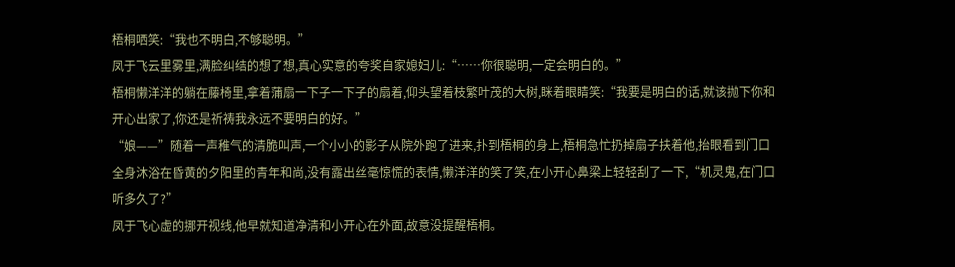梧桐哂笑:“我也不明白,不够聪明。”
凤于飞云里雾里,满脸纠结的想了想,真心实意的夸奖自家媳妇儿:“……你很聪明,一定会明白的。”
梧桐懒洋洋的躺在藤椅里,拿着蒲扇一下子一下子的扇着,仰头望着枝繁叶茂的大树,眯着眼睛笑:“我要是明白的话,就该抛下你和开心出家了,你还是祈祷我永远不要明白的好。”
“娘——”随着一声稚气的清脆叫声,一个小小的影子从院外跑了进来,扑到梧桐的身上,梧桐急忙扔掉扇子扶着他,抬眼看到门口全身沐浴在昏黄的夕阳里的青年和尚,没有露出丝毫惊慌的表情,懒洋洋的笑了笑,在小开心鼻梁上轻轻刮了一下,“机灵鬼,在门口听多久了?”
凤于飞心虚的挪开视线,他早就知道净清和小开心在外面,故意没提醒梧桐。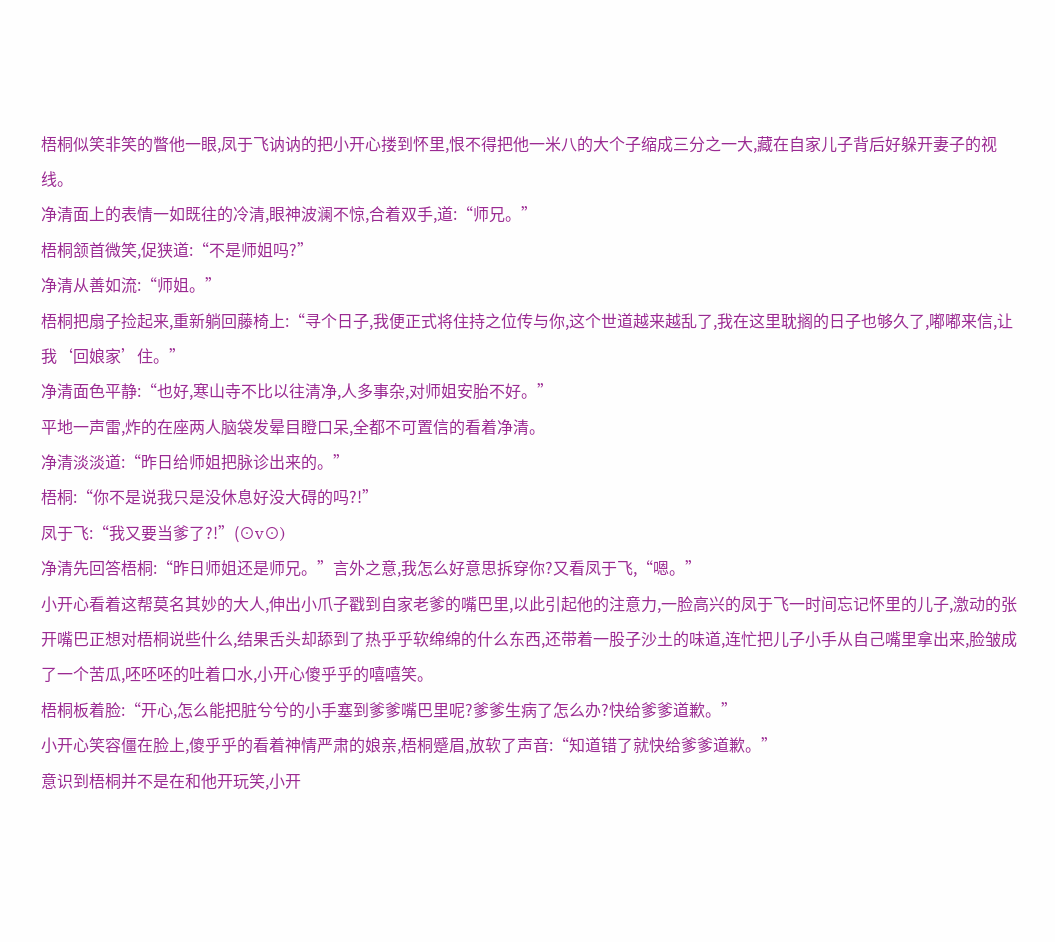梧桐似笑非笑的瞥他一眼,凤于飞讷讷的把小开心搂到怀里,恨不得把他一米八的大个子缩成三分之一大,藏在自家儿子背后好躲开妻子的视线。
净清面上的表情一如既往的冷清,眼神波澜不惊,合着双手,道:“师兄。”
梧桐颔首微笑,促狭道:“不是师姐吗?”
净清从善如流:“师姐。”
梧桐把扇子捡起来,重新躺回藤椅上:“寻个日子,我便正式将住持之位传与你,这个世道越来越乱了,我在这里耽搁的日子也够久了,嘟嘟来信,让我‘回娘家’住。”
净清面色平静:“也好,寒山寺不比以往清净,人多事杂,对师姐安胎不好。”
平地一声雷,炸的在座两人脑袋发晕目瞪口呆,全都不可置信的看着净清。
净清淡淡道:“昨日给师姐把脉诊出来的。”
梧桐:“你不是说我只是没休息好没大碍的吗?!”
凤于飞:“我又要当爹了?!”(⊙v⊙)
净清先回答梧桐:“昨日师姐还是师兄。”言外之意,我怎么好意思拆穿你?又看凤于飞,“嗯。”
小开心看着这帮莫名其妙的大人,伸出小爪子戳到自家老爹的嘴巴里,以此引起他的注意力,一脸高兴的凤于飞一时间忘记怀里的儿子,激动的张开嘴巴正想对梧桐说些什么,结果舌头却舔到了热乎乎软绵绵的什么东西,还带着一股子沙土的味道,连忙把儿子小手从自己嘴里拿出来,脸皱成了一个苦瓜,呸呸呸的吐着口水,小开心傻乎乎的嘻嘻笑。
梧桐板着脸:“开心,怎么能把脏兮兮的小手塞到爹爹嘴巴里呢?爹爹生病了怎么办?快给爹爹道歉。”
小开心笑容僵在脸上,傻乎乎的看着神情严肃的娘亲,梧桐蹙眉,放软了声音:“知道错了就快给爹爹道歉。”
意识到梧桐并不是在和他开玩笑,小开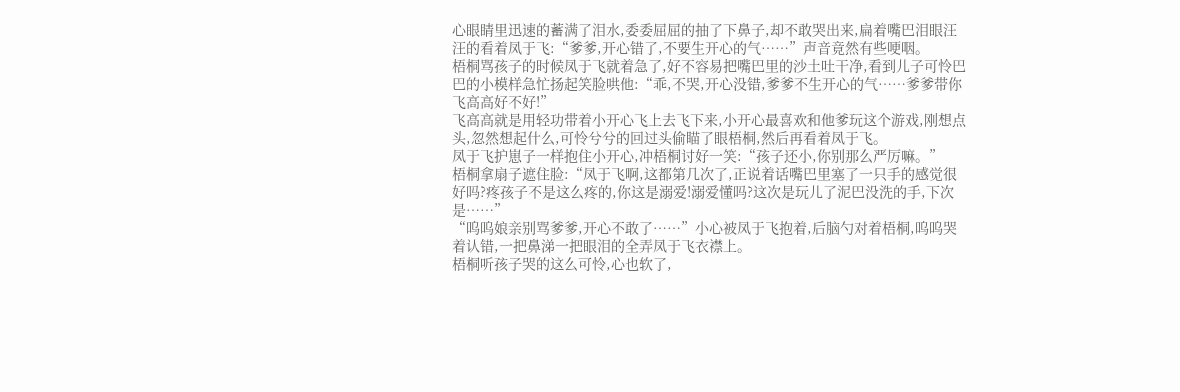心眼睛里迅速的蓄满了泪水,委委屈屈的抽了下鼻子,却不敢哭出来,扁着嘴巴泪眼汪汪的看着凤于飞:“爹爹,开心错了,不要生开心的气……”声音竟然有些哽咽。
梧桐骂孩子的时候凤于飞就着急了,好不容易把嘴巴里的沙土吐干净,看到儿子可怜巴巴的小模样急忙扬起笑脸哄他:“乖,不哭,开心没错,爹爹不生开心的气……爹爹带你飞高高好不好!”
飞高高就是用轻功带着小开心飞上去飞下来,小开心最喜欢和他爹玩这个游戏,刚想点头,忽然想起什么,可怜兮兮的回过头偷瞄了眼梧桐,然后再看着凤于飞。
凤于飞护崽子一样抱住小开心,冲梧桐讨好一笑:“孩子还小,你别那么严厉嘛。”
梧桐拿扇子遮住脸:“凤于飞啊,这都第几次了,正说着话嘴巴里塞了一只手的感觉很好吗?疼孩子不是这么疼的,你这是溺爱!溺爱懂吗?这次是玩儿了泥巴没洗的手,下次是……”
“呜呜娘亲别骂爹爹,开心不敢了……”小心被凤于飞抱着,后脑勺对着梧桐,呜呜哭着认错,一把鼻涕一把眼泪的全弄凤于飞衣襟上。
梧桐听孩子哭的这么可怜,心也软了,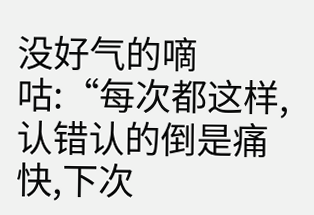没好气的嘀咕:“每次都这样,认错认的倒是痛快,下次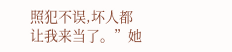照犯不误,坏人都让我来当了。”她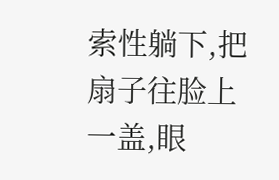索性躺下,把扇子往脸上一盖,眼